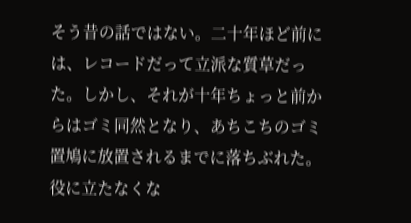そう昔の話ではない。二十年ほど前には、レコードだって立派な質草だった。しかし、それが十年ちょっと前からはゴミ同然となり、あちこちのゴミ置鳩に放置されるまでに落ちぶれた。役に立たなくな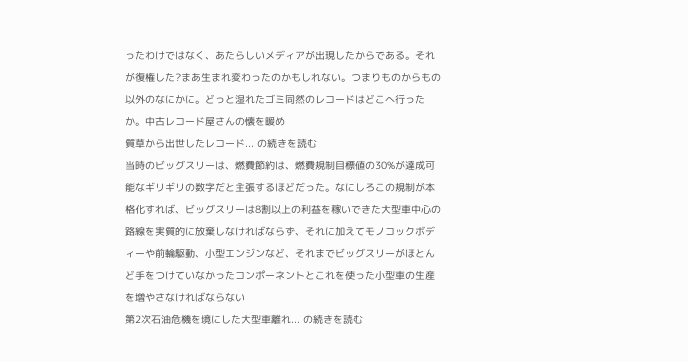ったわけではなく、あたらしいメディアが出現したからである。それが復権した?まあ生まれ変わったのかもしれない。つまりものからもの以外のなにかに。どっと湿れたゴミ同然のレコードはどこへ行ったか。中古レコード屋さんの懐を暖め
質草から出世したレコード... の続きを読む
当時のビッグスリーは、燃費節約は、燃費規制目標値の30%が達成可能なギリギリの数字だと主張するほどだった。なにしろこの規制が本格化すれば、ビッグスリーは8割以上の利益を稼いできた大型車中心の路線を実質的に放棄しなければならず、それに加えてモノコックボディーや前輪駆動、小型エンジンなど、それまでビッグスリーがほとんど手をつけていなかったコンポーネントとこれを使った小型車の生産を増やさなければならない
第2次石油危機を境にした大型車離れ... の続きを読む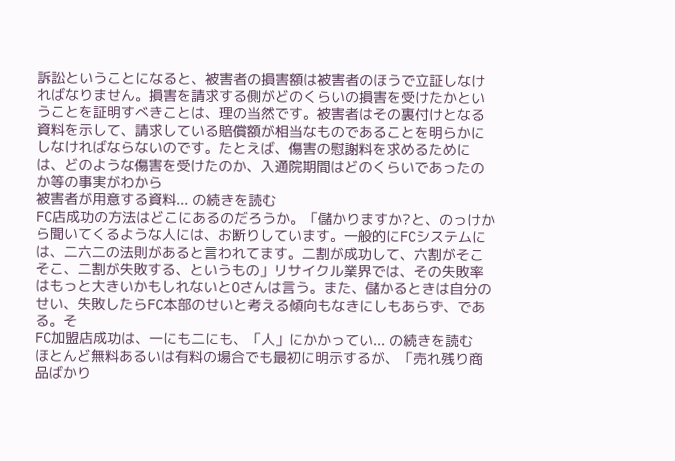訴訟ということになると、被害者の損害額は被害者のほうで立証しなければなりません。損害を請求する側がどのくらいの損害を受けたかということを証明すべきことは、理の当然です。被害者はその裏付けとなる資料を示して、請求している賠償額が相当なものであることを明らかにしなければならないのです。たとえば、傷害の慰謝料を求めるためには、どのような傷害を受けたのか、入通院期間はどのくらいであったのか等の事実がわから
被害者が用意する資料... の続きを読む
FC店成功の方法はどこにあるのだろうか。「儲かりますか?と、のっけから聞いてくるような人には、お断りしています。一般的にFCシステムには、二六二の法則があると言われてます。二割が成功して、六割がそこそこ、二割が失敗する、というもの」リサイクル業界では、その失敗率はもっと大きいかもしれないとOさんは言う。また、儲かるときは自分のせい、失敗したらFC本部のせいと考える傾向もなきにしもあらず、である。そ
FC加盟店成功は、一にも二にも、「人」にかかってい... の続きを読む
ほとんど無料あるいは有料の場合でも最初に明示するが、「売れ残り商品ばかり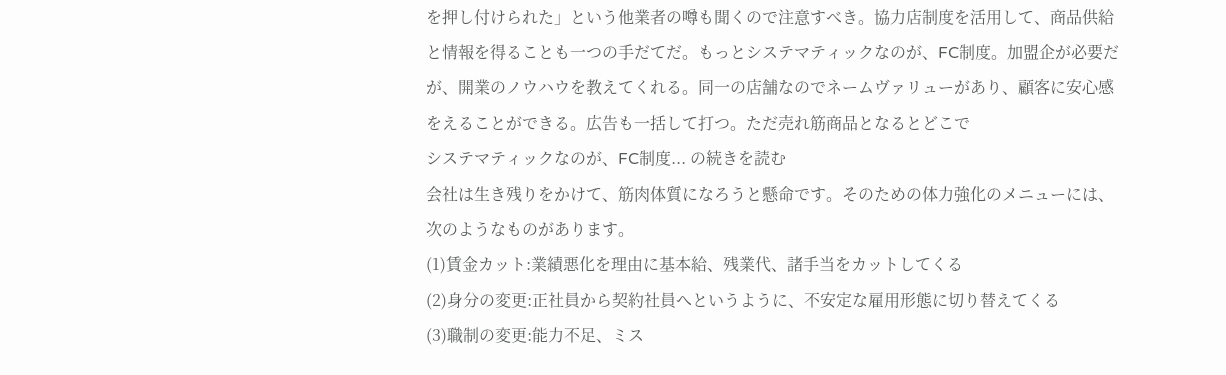を押し付けられた」という他業者の噂も聞くので注意すべき。協力店制度を活用して、商品供給と情報を得ることも一つの手だてだ。もっとシステマティックなのが、FC制度。加盟企が必要だが、開業のノウハウを教えてくれる。同一の店舗なのでネームヴァリューがあり、顧客に安心感をえることができる。広告も一括して打つ。ただ売れ筋商品となるとどこで
システマティックなのが、FC制度... の続きを読む
会社は生き残りをかけて、筋肉体質になろうと懸命です。そのための体力強化のメニューには、次のようなものがあります。
(1)賃金カット:業績悪化を理由に基本給、残業代、諸手当をカットしてくる
(2)身分の変更:正社員から契約社員へというように、不安定な雇用形態に切り替えてくる
(3)職制の変更:能力不足、ミス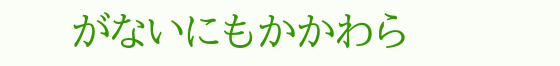がないにもかかわら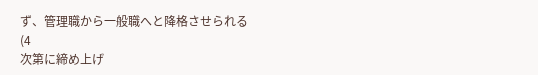ず、管理職から一般職へと降格させられる
(4
次第に締め上げ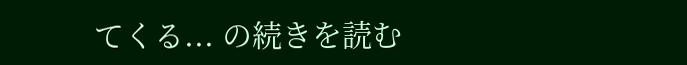てくる... の続きを読む